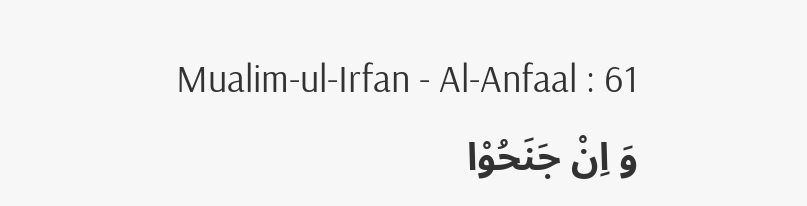Mualim-ul-Irfan - Al-Anfaal : 61
وَ اِنْ جَنَحُوْا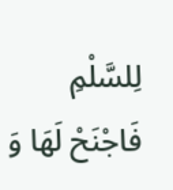لِلسَّلْمِ فَاجْنَحْ لَهَا وَ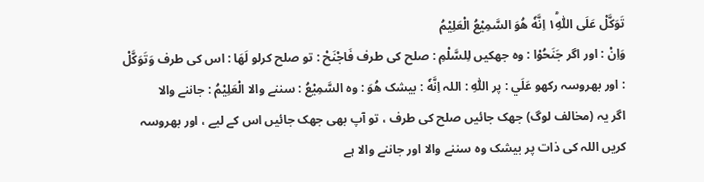تَوَكَّلْ عَلَى اللّٰهِ١ؕ اِنَّهٗ هُوَ السَّمِیْعُ الْعَلِیْمُ
وَاِنْ : اور اگر جَنَحُوْا : وہ جھکیں لِلسَّلْمِ : صلح کی طرف فَاجْنَحْ : تو صلح کرلو لَهَا : اس کی طرف وَتَوَكَّلْ : اور بھروسہ رکھو عَلَي : پر اللّٰهِ : اللہ اِنَّهٗ : بیشک هُوَ : وہ السَّمِيْعُ : سننے والا الْعَلِيْمُ : جاننے والا
اگر یہ (مخالف لوگ) جھک جائیں صلح کی طرف ، تو آپ بھی جھک جائیں اس کے لیے ، اور بھروسہ کریں اللہ کی ذات پر بیشک وہ سننے والا اور جاننے والا ہے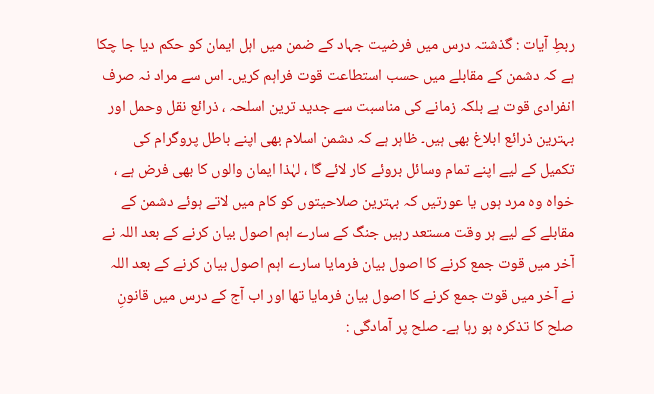ربطِ آیات : گذشتہ درس میں فرضیت جہاد کے ضمن میں اہل ایمان کو حکم دیا جا چکا ہے کہ دشمن کے مقابلے میں حسب استطاعت قوت فراہم کریں۔ اس سے مراد نہ صرف انفرادی قوت ہے بلکہ زمانے کی مناسبت سے جدید ترین اسلحہ ، ذرائع نقل وحمل اور بہترین ذرائع ابلاغ بھی ہیں۔ ظاہر ہے کہ دشمن اسلام بھی اپنے باطل پروگرام کی تکمیل کے لیے اپنے تمام وسائل بروئے کار لائے گا ، لہٰذا ایمان والوں کا بھی فرض ہے ، خواہ وہ مرد ہوں یا عورتیں کہ بہترین صلاحیتوں کو کام میں لاتے ہوئے دشمن کے مقابلے کے لیے ہر وقت مستعد رہیں جنگ کے سارے اہم اصول بیان کرنے کے بعد اللہ نے آخر میں قوت جمع کرنے کا اصول بیان فرمایا سارے اہم اصول بیان کرنے کے بعد اللہ نے آخر میں قوت جمع کرنے کا اصول بیان فرمایا تھا اور اب آج کے درس میں قانونِ صلح کا تذکرہ ہو رہا ہے۔ صلح پر آمادگی :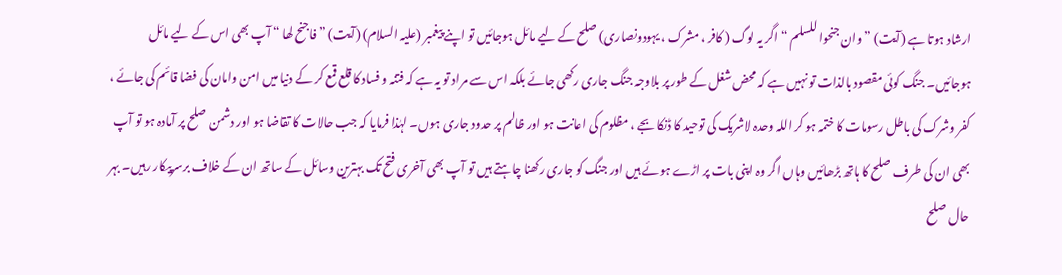ارشاد ہوتا ہے (آیت) ” وان جنحوا للسلم “ اگر یہ لوگ ( کافر ، مشرک ، یہودونصاری) صلح کے لیے مائل ہوجائیں تو اپنے پیغمبر (علیہ السلام) (آیت) ” فاجنح لھا “ آپ بھی اس کے لیے مائل ہوجائیں۔ جنگ کوئی مقصود بالذات تو نہیں ہے کہ محض شغل کے طور پر بلاوجہ جنگ جاری رکھی جائے بلکہ اس سے مراد تو یہ ہے کہ فتنہ و فساد کا قلع قمع کر کے دنیا میں امن وامان کی فضا قائم کی جائے ، کفر وشرک کی باطل رسومات کا ختمہ ہو کر اللہ وحدہ لاشریک کی توحید کا ڈنکا بجے ، مظلوم کی اعانت ہو اور ظالم پر حدود جاری ہوں۔ لہٰذا فرمایا کہ جب حالات کا تقاضا ہو اور دشمن صلح پر آمادہ ہو تو آپ بھی ان کی طرف صلح کا ہاتھ بڑھائیں وہاں اگر وہ اپنی بات پر اڑے ہوئے ہیں اور جنگ کو جاری رکھنا چاہتے ہیں تو آپ بھی آخری فتح تک بہترین وسائل کے ساتھ ان کے خلاف برسرپیکار رہیں۔ بہر حال صلح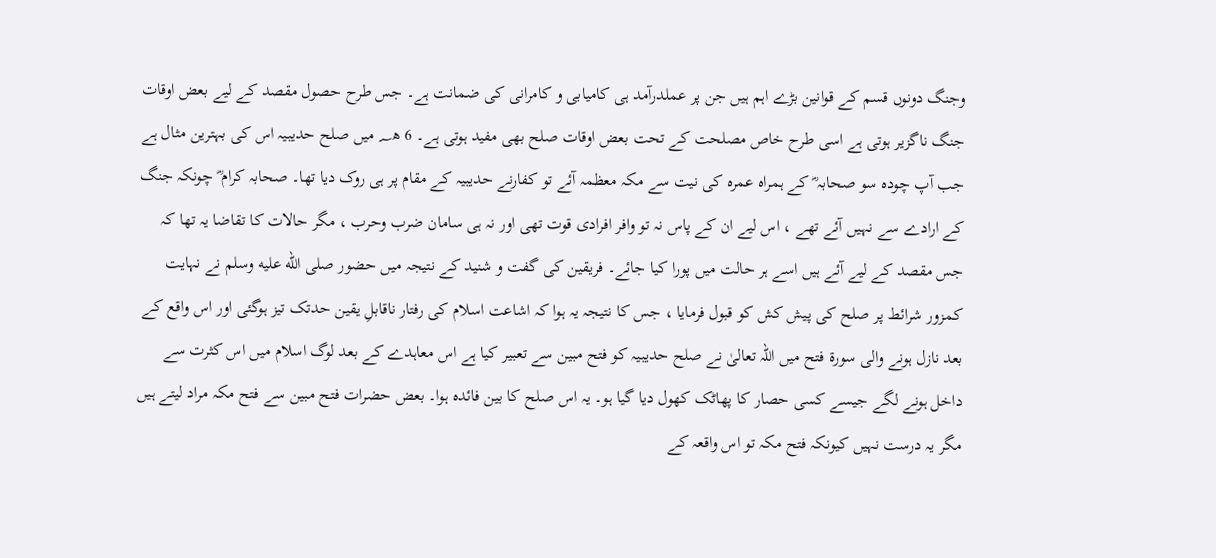وجنگ دونوں قسم کے قوانین بڑے اہم ہیں جن پر عملدرآمد ہی کامیابی و کامرانی کی ضمانت ہے۔ جس طرح حصول مقصد کے لیے بعض اوقات جنگ ناگزیر ہوتی ہے اسی طرح خاص مصلحت کے تحت بعض اوقات صلح بھی مفید ہوتی ہے۔ 6 ھ؁ میں صلح حدیبیہ اس کی بہترین مثال ہے جب آپ چودہ سو صحابہ ؓ کے ہمراہ عمرہ کی نیت سے مکہ معظمہ آئے تو کفارنے حدیبیہ کے مقام پر ہی روک دیا تھا۔ صحابہ کرام ؓ چونکہ جنگ کے ارادے سے نہیں آئے تھے ، اس لیے ان کے پاس نہ تو وافر افرادی قوت تھی اور نہ ہی سامان ضرب وحرب ، مگر حالات کا تقاضا یہ تھا کہ جس مقصد کے لیے آئے ہیں اسے ہر حالت میں پورا کیا جائے۔ فریقین کی گفت و شنید کے نتیجہ میں حضور صلى الله عليه وسلم نے نہایت کمزور شرائط پر صلح کی پیش کش کو قبول فرمایا ، جس کا نتیجہ یہ ہوا کہ اشاعت اسلام کی رفتار ناقابلِ یقین حدتک تیز ہوگئی اور اس واقع کے بعد نازل ہونے والی سورة فتح میں اللہ تعالیٰ نے صلح حدیبیہ کو فتح مبین سے تعبیر کیا ہے اس معاہدے کے بعد لوگ اسلام میں اس کثرت سے داخل ہونے لگے جیسے کسی حصار کا پھاٹک کھول دیا گیا ہو۔ یہ اس صلح کا بین فائدہ ہوا۔ بعض حضرات فتح مبین سے فتح مکہ مراد لیتے ہیں مگر یہ درست نہیں کیونکہ فتح مکہ تو اس واقعہ کے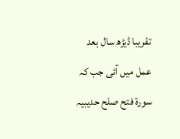تقریبا ڈیڑھ سال بعد عمل میں آئی جب کہ سورة فتح صلح حدیبیہ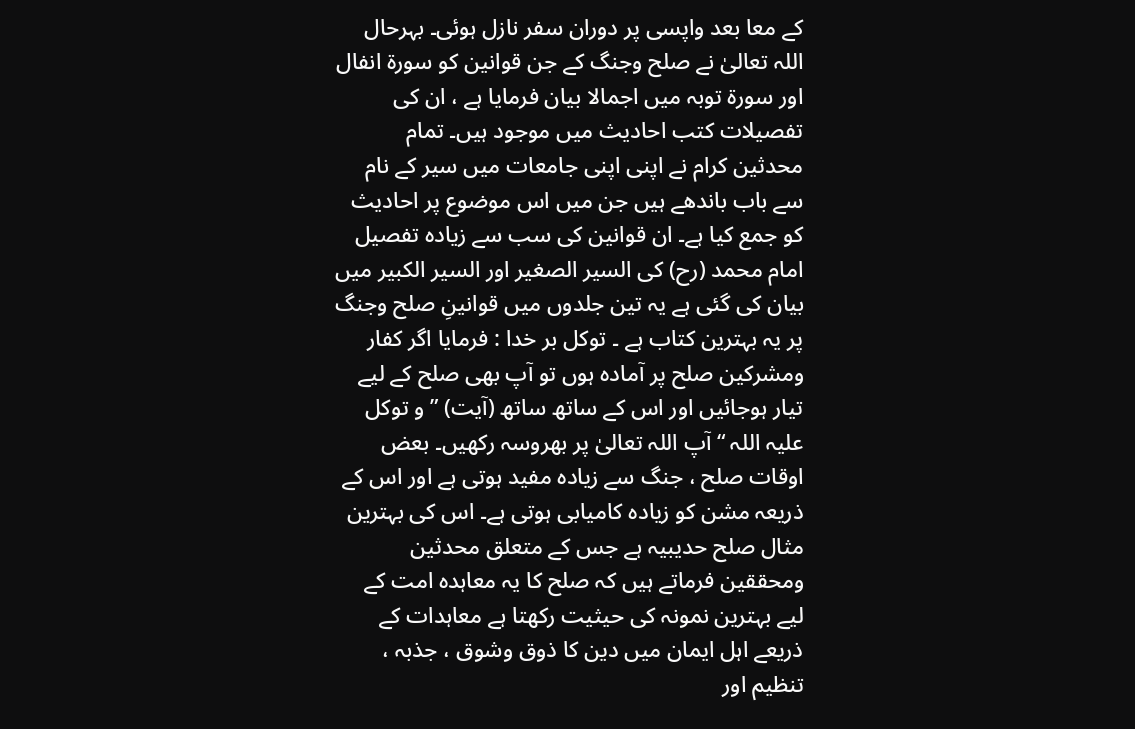کے معا بعد واپسی پر دوران سفر نازل ہوئی۔ بہرحال اللہ تعالیٰ نے صلح وجنگ کے جن قوانین کو سورة انفال اور سورة توبہ میں اجمالا بیان فرمایا ہے ، ان کی تفصیلات کتب احادیث میں موجود ہیں۔ تمام محدثین کرام نے اپنی اپنی جامعات میں سیر کے نام سے باب باندھے ہیں جن میں اس موضوع پر احادیث کو جمع کیا ہے۔ ان قوانین کی سب سے زیادہ تفصیل امام محمد (رح) کی السیر الصغیر اور السیر الکبیر میں بیان کی گئی ہے یہ تین جلدوں میں قوانینِ صلح وجنگ پر یہ بہترین کتاب ہے ۔ توکل بر خدا : فرمایا اگر کفار ومشرکین صلح پر آمادہ ہوں تو آپ بھی صلح کے لیے تیار ہوجائیں اور اس کے ساتھ ساتھ (آیت) ” و توکل علیہ اللہ “ آپ اللہ تعالیٰ پر بھروسہ رکھیں۔ بعض اوقات صلح ، جنگ سے زیادہ مفید ہوتی ہے اور اس کے ذریعہ مشن کو زیادہ کامیابی ہوتی ہے۔ اس کی بہترین مثال صلح حدیبیہ ہے جس کے متعلق محدثین ومحققین فرماتے ہیں کہ صلح کا یہ معاہدہ امت کے لیے بہترین نمونہ کی حیثیت رکھتا ہے معاہدات کے ذریعے اہل ایمان میں دین کا ذوق وشوق ، جذبہ ، تنظیم اور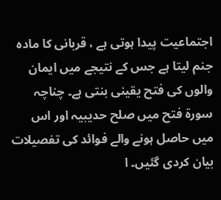اجتماعیت پیدا ہوتی ہے ، قربانی کا مادہ جنم لیتا ہے جس کے نتیجے میں ایمان والوں کی فتح یقینی بنتی ہے۔ چناچہ سورة فتح میں صلح حدیبیہ اور اس میں حاصل ہونے والے فوائد کی تفصیلات بیان کردی گئیں۔ ا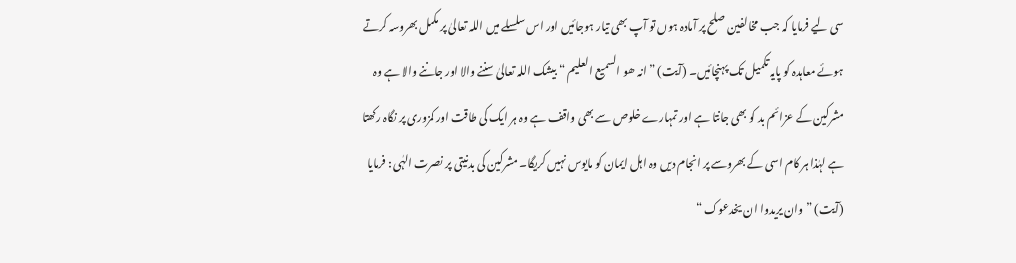سی لیے فرمایا کہ جب مخالفین صلح پر آمادہ ہوں تو آپ بھی تیار ہوجائیں اور اس سلسلے میں اللہ تعالیٰ پر مکمل بھروسہ کرتے ہوئے معاہدہ کو پایہ تکمیل تک پہنچائیں۔ (آیت) ” انہ ھو السمیع العلیم “ بیشک اللہ تعالیٰ سننے والا اور جاننے والا ہے وہ مشرکین کے عزائم بد کو بھی جانتا ہے اور تمہارے خلوص سے بھی واقف ہے وہ ہر ایک کی طاقت اور کمزوری پر نگاہ رکھتا ہے لہٰذا ہر کام اسی کے بھروسے پر انجام دیں وہ اہل ایمان کو مایوس نہیں کریگا۔ مشرکین کی بدنیتی پر نصرت الہٰی : فرمایا (آیت) ” وان یریدوا ان یخدعوک “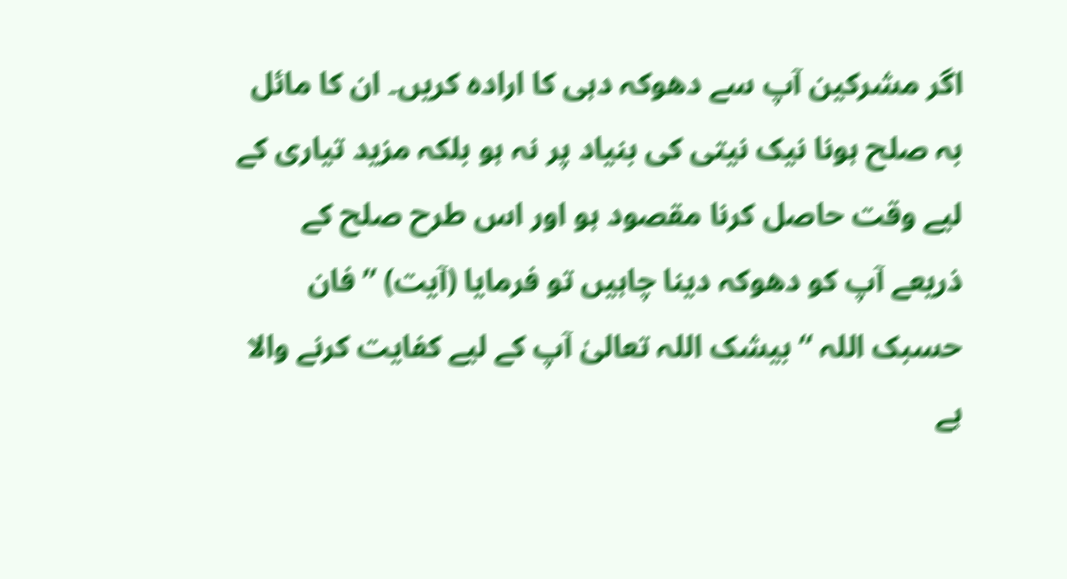اگر مشرکین آپ سے دھوکہ دہی کا ارادہ کریں۔ ان کا مائل بہ صلح ہونا نیک نیتی کی بنیاد پر نہ ہو بلکہ مزید تیاری کے لیے وقت حاصل کرنا مقصود ہو اور اس طرح صلح کے ذریعے آپ کو دھوکہ دینا چاہیں تو فرمایا (آیت) ” فان حسبک اللہ “ بیشک اللہ تعالیٰ آپ کے لیے کفایت کرنے والا ہے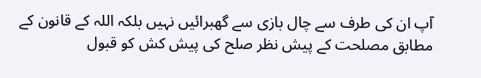آپ ان کی طرف سے چال بازی سے گھبرائیں نہیں بلکہ اللہ کے قانون کے مطابق مصلحت کے پیش نظر صلح کی پیش کش کو قبول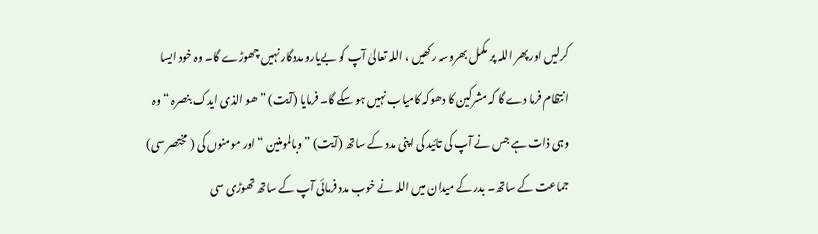کرلیں اور پھر اللہ پر مکمل بھروسہ رکھیں ، اللہ تعالیٰ آپ کو بےیارو مددگار نہیں چھوڑے گا۔ وہ خود ایسا انتظام فرما دے گا کہ مشرکین کا دھوکہ کامیاب نہیں ہو سکے گا۔ فرمایا (آیت) ” ھو الذی ایدک بنصرہ “ وہ وہی ذات ہے جس نے آپ کی تائید کی اپنی مدد کے ساتھ (آیت) ” وبالمومنین “ اور مومنوں کی ( مختصر سی) جماعت کے ساتھ۔ بدر کے میدان میں اللہ نے خوب مدد فرمائی آپ کے ساتھ تھوڑی سی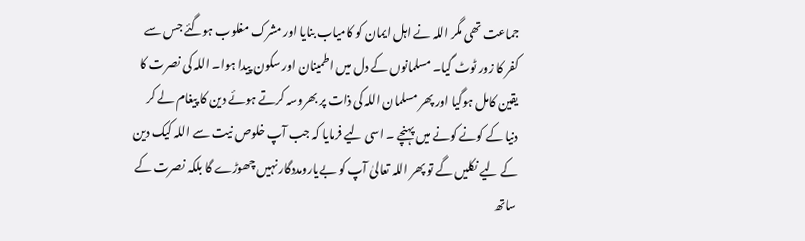جماعت تھی مگر اللہ نے اہل ایمان کو کامیاب بنایا اور مشرک مغلوب ہوگئے جس سے کفر کا زور ٹوٹ گیا۔ مسلمانوں کے دل میں اطمینان اور سکون پیدا ہوا۔ اللہ کی نصرت کا یقین کامل ہوگیا اور پھر مسلمان اللہ کی ذات پر بھروسہ کرتے ہوئے دین کا پیغام لے کر دنیا کے کونے کونے میں پہنچے ۔ اسی لیے فرمایا کہ جب آپ خلوص نیت سے اللہ کیک دین کے لیے نکلیں گے تو پھر اللہ تعالیٰ آپ کو بےیارومددگار نہیں چھوڑے گا بلکہ نصرت کے ساتھ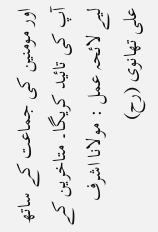اور مومنین کی جماعت کے ساتھ آپ کی تائید کریگا۔ متاخرین کے لیے لائحہ عمل : مولانا اشرف علی تھانوی (رح)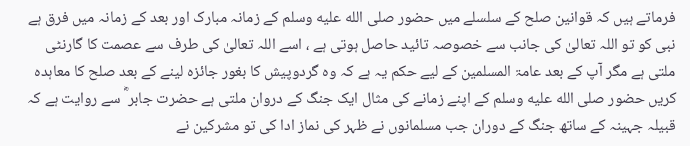فرماتے ہیں کہ قوانین صلح کے سلسلے میں حضور صلى الله عليه وسلم کے زمانہ مبارک اور بعد کے زمانہ میں فرق ہے نبی کو تو اللہ تعالیٰ کی جانب سے خصوصہ تائید حاصل ہوتی ہے ، اسے اللہ تعالیٰ کی طرف سے عصمت کا گارنٹی ملتی ہے مگر آپ کے بعد عامۃ المسلمین کے لیے حکم یہ ہے کہ وہ گردوپیش کا بغور جائزہ لینے کے بعد صلح کا معاہدہ کریں حضور صلى الله عليه وسلم کے اپنے زمانے کی مثال ایک جنگ کے دروان ملتی ہے حضرت جابر ؓ سے روایت ہے کہ قبیلہ جہینہ کے ساتھ جنگ کے دوران جب مسلمانوں نے ظہر کی نماز ادا کی تو مشرکین نے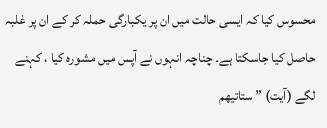محسوس کیا کہ ایسی حالت میں ان پر یکبارگی حملہ کر کے ان پر غلبہ حاصل کیا جاسکتا ہے۔ چناچہ انہوں نے آپس میں مشورہ کیا ، کہنے لگے (آیت) ” ستاتیھم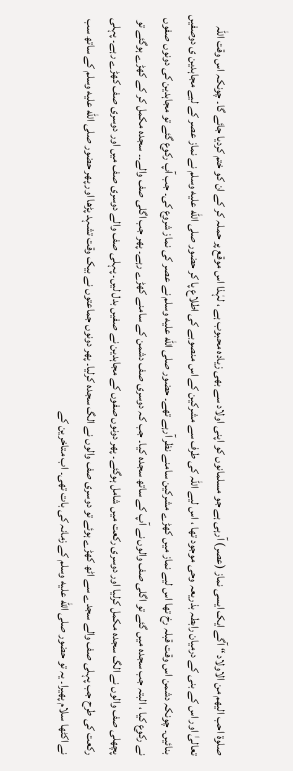صلوۃ احب الیھم من الاولاد “ آگے ایک ایسی نماز (عصر) آرہی ہے جو مسلمانوں کو اپنی اولاد سے بھی زیادہ محبوب ہے ، لہٰذا اس موقع پر حملہ کر کے ان کو ختم کردیا جائے گا۔ چونکہ اس وقت اللہ تعالیٰ اور اس کے بنی کے درمیان رابطہ بذریعہ وحی موجود تھا ، اس لیے اللہ کی طرف سے مشرکین کے اس منصوبے کی اطلاع پا کر حضور صلى الله عليه وسلم نے نماز عصر کے لیے مجاہدین ی دوصفیں بنائیں۔ چونکہ دشمن اس وقت قبلہ رخ تھا اس لیے نماز میں کھڑے مشرکین سامنے نظر آرہے تھے۔ حضور صلى الله عليه وسلم نے عصر کی نماز شروع کی۔ جب آپ رکوع گئے تو مجاہدین کی دونوں صفوں نے رکوع کیا ، البتہ جب سجدہ میں گئے تو اگلی صف والوں نے آپ کے ساتھ سجدہ کیا۔ جب کہ دوسری صف دشمن کے سامنے کھڑے رہے۔ پھر جب اگلی صف والے۔۔ سجدہ مکمل کر کے کھڑے ہوگئے تو پچھلی صف والوں نے الگ سجدہ مکمل کرلیا اور دوسری رکعت میں شامل ہوگئے۔ پھر دونوں صفوں کے مجاہدین نے صفیں بدل لیں۔ پہلی صف والے دوسری صف میں اور دوسری صف کھڑے رہے۔ پہلی رکعت کی طرح جب پہلی صف والے سجدے سے اٹھ کھڑے ہوئے تو دوسری صف والوں نے الگ سجدہ کرلیا۔ پھر دونوں جماعتوں نے بیک وقت تشہد پڑھا اور پھر حضور صلى الله عليه وسلم کے ساتھ سب نے اکٹھا سلام پھیرا۔ یہ تو حضور صلى الله عليه وسلم کے زمانہ کی بات تھی۔ اب متاخرین کے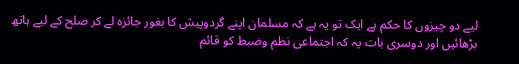لیے دو چیزوں کا حکم ہے ایک تو یہ ہے کہ مسلمان اپنے گردوپیش کا بغور جائزہ لے کر صلح کے لیے ہاتھ بڑھائیں اور دوسری بات یہ کہ اجتماعی نظم وضبط کو قائم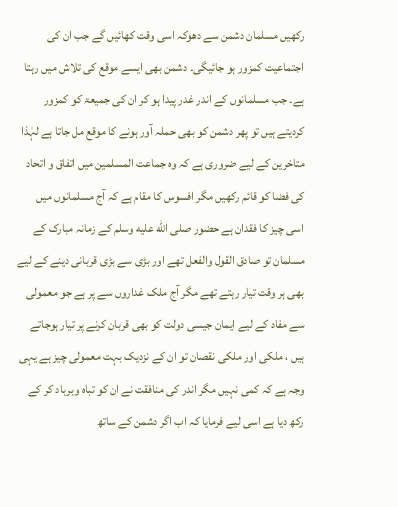رکھیں مسلمان دشمن سے دھوکہ اسی وقت کھائیں گے جب ان کی اجتماعیت کمزور ہو جائیگی۔ دشمن بھی ایسے موقع کی تلاش میں رہتا ہے۔ جب مسلمانوں کے اندر غدر پیدا ہو کر ان کی جمیعۃ کو کمزور کردیتے ہیں تو پھر دشمن کو بھی حملہ آور ہونے کا موقع مل جاتا ہے لہٰذا متاخرین کے لیے ضروری ہے کہ وہ جماعت المسلمین میں اتفاق و اتحاد کی فضا کو قائم رکھیں مگر افسوس کا مقام ہے کہ آج مسلمانوں میں اسی چیز کا فقدان ہے حضور صلى الله عليه وسلم کے زمانہ مبارک کے مسلمان تو صادق القول والفعل تھے اور بڑی سے بڑی قربانی دینے کے لیے بھی ہر وقت تیار رہتے تھے مگر آج ملک غداروں سے پر ہے جو معمولی سے مفاد کے لیے ایمان جیسی دولت کو بھی قربان کرنے پر تیار ہوجاتے ہیں ، ملکی اور ملکی نقصان تو ان کے نزدیک بہت معمولی چیز ہے یہی وجہ ہے کہ کمی نہیں مگر اندر کی منافقت نے ان کو تباہ وبرباد کر کے رکھ دیا ہے اسی لیے فرمایا کہ اب اگر دشمن کے ساتھ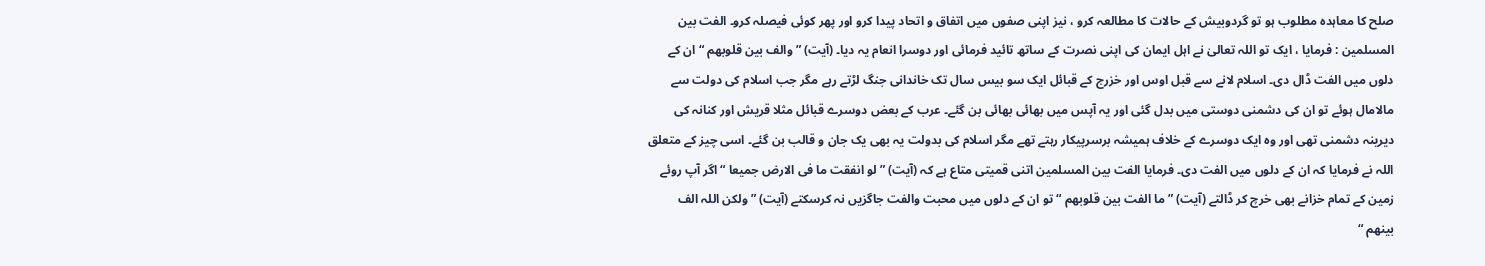صلح کا معاہدہ مطلوب ہو تو گردوبیش کے حالات کا مطالعہ کرو ، نیز اپنی صفوں میں اتفاق و اتحاد پیدا کرو اور پھر کوئی فیصلہ کرو۔ الفت بین المسلمین : فرمایا ، ایک تو اللہ تعالیٰ نے اہل ایمان کی اپنی نصرت کے ساتھ تائید فرمائی اور دوسرا انعام یہ دیا۔ (آیت) ” والف بین قلوبھم “ ان کے دلوں میں الفت ڈال دی۔ اسلام لانے سے قبل اوس اور خزرج کے قبائل ایک سو بیس سال تک خاندانی جنگ لڑتے رہے مگر جب اسلام کی دولت سے مالامال ہوئے تو ان کی دشمنی دوستی میں بدل گئی اور یہ آپس میں بھائی بھائی بن گئے۔ عرب کے بعض دوسرے قبائل مثلا قریش اور کنانہ کی دیرینہ دشمنی تھی اور وہ ایک دوسرے کے خلاف ہمیشہ برسرپیکار رہتے تھے مگر اسلام کی بدولت یہ بھی یک جان و قالب بن گئے۔ اسی چیز کے متعلق اللہ نے فرمایا کہ ان کے دلوں میں الفت دی۔ فرمایا الفت بین المسلمین اتنی قمیتی متاع ہے کہ (آیت) ” لو انفقت ما فی الارض جمیعا “ اگر آپ روئے زمین کے تمام خزانے بھی خرچ کر ڈالتے (آیت) ” ما الفت بین قلوبھم “ تو ان کے دلوں میں محبت والفت جاگزیں نہ کرسکتے (آیت) ” ولکن اللہ الف بینھم “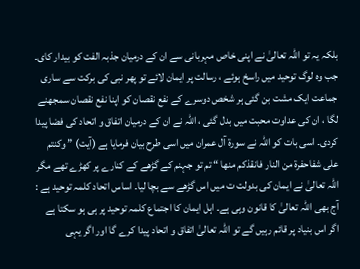بلکہ یہ تو اللہ تعالیٰ نے اپنی خاص مہربانی سے ان کے درمیان جذبہ الفت کو بیدار کای۔ جب وہ لوگ توحید میں راسخ ہوئے ، رسالت پر ایمان لائے تو پھر نبی کی برکت سے ساری جماعت ایک مشت بن گئی ہر شخص دوسرے کے نفع نقصان کو اپنا نفع نقصان سمجھنے لگا ، ان کی عداوت محبت میں بدل گئی ، اللہ نے ان کے درمیان اتفاق و اتحاد کی فضا پیدا کردی۔ اسی بات کو اللہ نے سورة آل عمران میں اسی طرح بیان فرمایا ہے (آیت) ” وکنتم علی شفاحفرۃ من النار فانقذکم منھا “ تم تو جہنم کے گڑھے کے کنارے پر کھڑے تھے مگر اللہ تعالیٰ نے ایمان کی بدولت ت میں اس گڑھے سے بچا لیا۔ اساس اتحاد کلمہ توحید ہے : آج بھی اللہ تعالیٰ کا قانون وہی ہے۔ اہل ایمان کا اجتماع کلمہ توحید پر ہی ہو سکتا ہے اگر اس بنیاد پر قائم رہیں گے تو اللہ تعالیٰ اتفاق و اتحاد پیدا کرے گا اور اگر یہی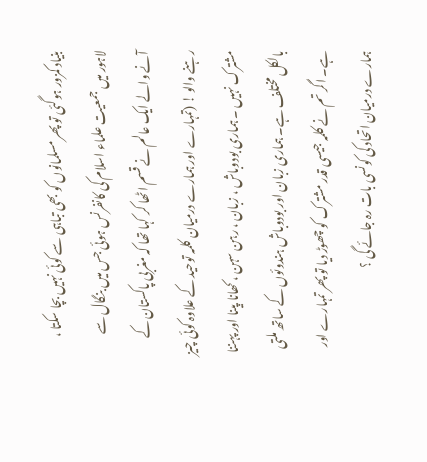بنیاد کمزور ہوگئی تو پھر مسلمانوں کو بھی تباہی سے کوئی نہیں بچا سکتا ، لاہور میں جمعیت علماء اسلام کی کانفرنس ہوئی جس میں بنگال سے آنے والے ایک عالم نے قسم اٹھا کر کہا تھا کہ مغربی پاکستان کے رہنے والو ! (تمہارے اور ہمارے درمیان کلمہ توحید کے علاوہ کوئی چیز مشترک نہیں ۔ ہماری بودوباش ، زبان ، رہن سہن ، کھانا پینا اور پہننا بالکل مختلف ہے۔ ہماری زبان اور بودوباش ہندوئوں کے ساتھ ملتی ہے۔ اگر تم نے کلمہ جیسی قدر مشترک کو چھوڑ دیا تو پھر تمہارے اور ہمارے درمیان اتحاد کی کونسی بات رہ جائے گی ؟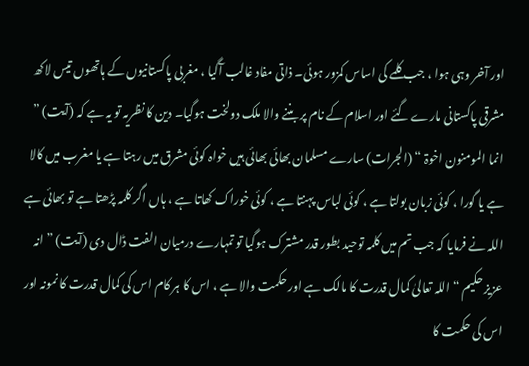اور آخر وہی ہوا ، جب کلمے کی اساس کمزور ہوئی۔ ذاتی مفاد غالب آگیا ، مغربی پاکستانیوں کے ہاتھوں تیس لاکھ مشرقی پاکستانی مارے گئے اور اسلام کے نام پر بننے والا ملک دولخت ہوگیا۔ دین کا نظریہ تو یہ ہے کہ (آیت) ” انما المومنون اخوۃ “ (الجرات) سارے مسلمان بھائی بھائی ہیں خواہ کوئی مشرق میں رہتا ہے یا مغرب میں کالا ہے یا گورا ، کوئی زبان بولتا ہے ، کوئی لباس پہنتا ہے ، کوئی خوراک کھاتا ہے ، ہاں اگر کلمہ پڑھتا ہے تو بھائی ہے اللہ نے فرمایا کہ جب تم میں کلمہ توحید بطور قدر مشترک ہوگیا تو تمہارے درمیان الفت ڈال دی (آیت) ” انہ عزیز حکیم “ اللہ تعالیٰ کمال قدرت کا مالک ہے اور حکمت والا ہے ، اس کا ہر کام اس کی کمال قدرت کا نمونہ اور اس کی حکمت کا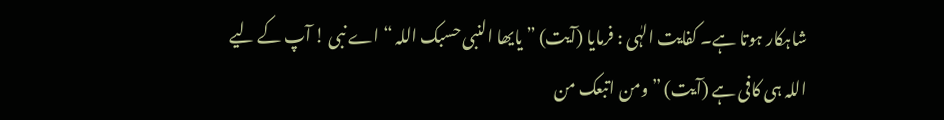شاہکار ہوتا ہے۔ کفایت الہٰی : فرمایا (آیت) ” یایھا النبی حسبک اللہ “ اے نبی ! آپ کے لیے اللہ ہی کافی ہے (آیت) ” ومن اتبعک من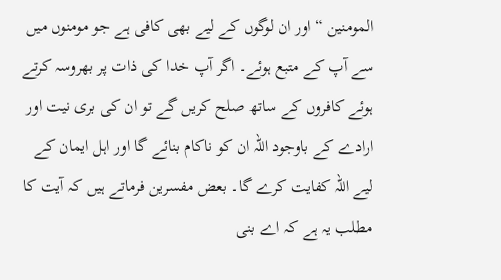المومنین “ اور ان لوگوں کے لیے بھی کافی ہے جو مومنوں میں سے آپ کے متبع ہوئے۔ اگر آپ خدا کی ذات پر بھروسہ کرتے ہوئے کافروں کے ساتھ صلح کریں گے تو ان کی بری نیت اور ارادے کے باوجود اللہ ان کو ناکام بنائے گا اور اہل ایمان کے لیے اللہ کفایت کرے گا۔ بعض مفسرین فرماتے ہیں کہ آیت کا مطلب یہ ہے کہ اے بنی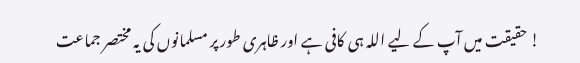! حقیقت میں آپ کے لیے اللہ ہی کافی ہے اور ظاہری طور پر مسلمانوں کی یہ مختصر جماعت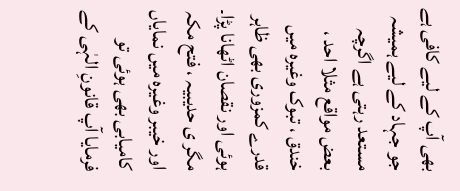بھی آپ کے لیے کافی ہے جو جہاد کے لیے ہمیشہ مستعد رہتی ہے اگرچہ بعض مواقع مثلا احد ، خندق ، تبوک وغیرہ میں قدرے کمزوری بھی ظاہر ہوئی اور نقصان اٹھانا پڑا۔ مگر ی حدیبیہ ، فتح مکہ اور خیبر وغیرہ میں نمایاں کامیابی بھی ہوئی تو فرمایا آپ قانونِ الہٰی کے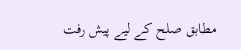مطابق صلح کے لیے پیش رفت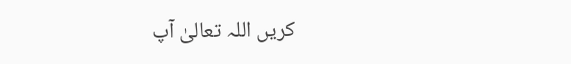کریں اللہ تعالیٰ آپ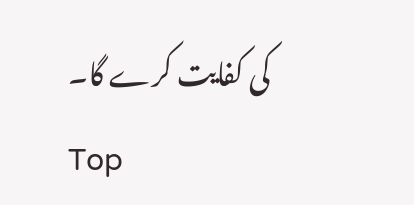کی کفایت کرے گا۔
Top